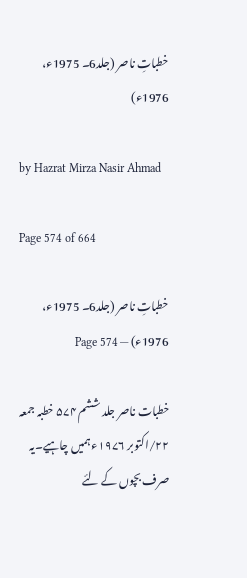خطباتِ ناصر (جلد6۔ 1975ء، 1976ء)

by Hazrat Mirza Nasir Ahmad

Page 574 of 664

خطباتِ ناصر (جلد6۔ 1975ء، 1976ء) — Page 574

خطبات ناصر جلد ششم ۵۷۴ خطبہ جمعہ ۲۲/اکتوبر ۱۹۷۶ء ہمیں چاہیے۔یہ صرف بچوں کے لئے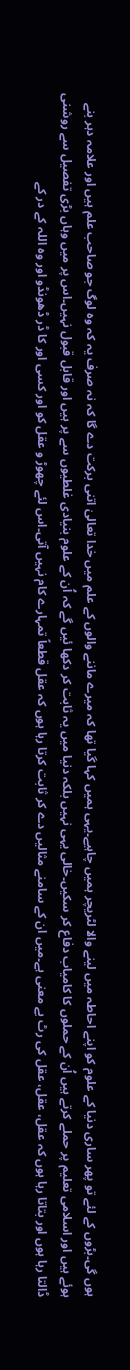ہوں گی۔بڑوں کے لئے تو پھر ساری دنیا کے علوم کو اپنے احاطہ میں لینے والا لٹریچر ہمیں چاہیے۔یہی ہمیں کہا گیا تھا کہ میرے ماننے والوں کے علم میں خدا تعالیٰ اتنی برکت دے گا کہ نہ صرف یہ کہ وہ لوگ جو صاحب علم ہیں اور علامہ دہر بنے ہوئے ہیں اور اسلامی تعلیم پر حملے کرتے ہیں اُن کے حملوں کا کامیاب دفاع کر سکیں۔خالی یہی نہیں بلکہ دنیا میں یہ ثابت کر دکھا ئیں گے کہ اُن کے علوم بنیادی غلطیوں سے پر ہیں اور قابل قبول نہیں۔اس پر میں وہاں بڑی تفصیل سے روشنی ڈالتا رہا ہوں اور بتاتا رہا ہوں کہ عقل، عقل، عقل کی رٹ بے معنی ہے۔میں ان کے سامنے مثالیں دے کر ثابت کرتا رہا ہوں کہ عقل قطعاً تمہارے کام نہیں آتی۔اس لئے چھوڑ و عقل کو اور کسی اور کا ڈر ڈھونڈو اور وہ اللہ کے در کے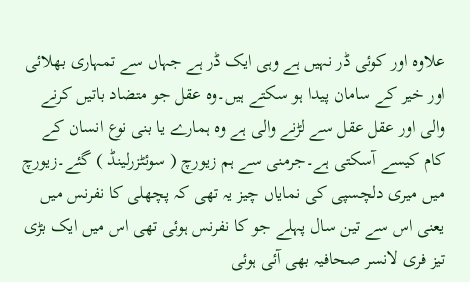علاوہ اور کوئی ڈر نہیں ہے وہی ایک ڈر ہے جہاں سے تمہاری بھلائی اور خیر کے سامان پیدا ہو سکتے ہیں۔وہ عقل جو متضاد باتیں کرنے والی اور عقل عقل سے لڑنے والی ہے وہ ہمارے یا بنی نوع انسان کے کام کیسے آسکتی ہے۔جرمنی سے ہم زیورچ ( سوئٹزرلینڈ ) گئے۔زیورچ میں میری دلچسپی کی نمایاں چیز یہ تھی کہ پچھلی کا نفرنس میں یعنی اس سے تین سال پہلے جو کا نفرنس ہوئی تھی اس میں ایک بڑی تیز فری لانسر صحافیہ بھی آئی ہوئی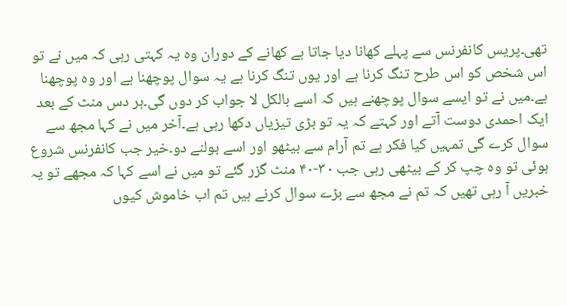تھی۔پریس کانفرنس سے پہلے کھانا دیا جاتا ہے کھانے کے دوران وہ یہ کہتی رہی کہ میں نے تو اس شخص کو اس طرح تنگ کرنا ہے اور یوں تنگ کرنا ہے یہ سوال پوچھنا ہے اور وہ پوچھنا ہے۔میں نے تو ایسے سوال پوچھنے ہیں کہ اسے بالکل لا جواب کر دوں گی۔ہر دس منٹ کے بعد ایک احمدی دوست آتے اور کہتے کہ یہ تو بڑی تیزیاں دکھا رہی ہے۔آخر میں نے کہا مجھ سے سوال کرے گی تمہیں کیا فکر ہے تم آرام سے بیٹھو اور اسے بولنے دو۔خیر جب کانفرنس شروع ہوئی تو وہ چپ کر کے بیٹھی رہی جب ۳۰-۴۰ منٹ گزر گئے تو میں نے اسے کہا کہ مجھے تو یہ خبریں آ رہی تھیں کہ تم نے مجھ سے بڑے سوال کرنے ہیں تم اب خاموش کیوں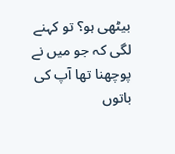بیٹھی ہو؟ تو کہنے لگی کہ جو میں نے پوچھنا تھا آپ کی باتوں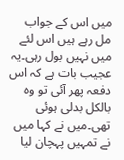میں اس کے جواب مل رہے ہیں اس لئے میں نہیں بول رہی۔یہ عجیب بات ہے کہ اس دفعہ پھر آئی تو وہ بالکل بدلی ہوئی تھی۔میں نے کہا میں نے تمہیں پہچان لیا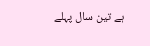ہے تین سال پہلے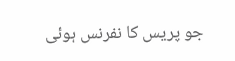جو پریس کا نفرنس ہوئی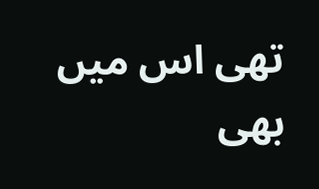تھی اس میں بھی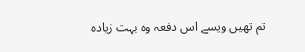تم تھیں ویسے اس دفعہ وہ بہت زیادہ